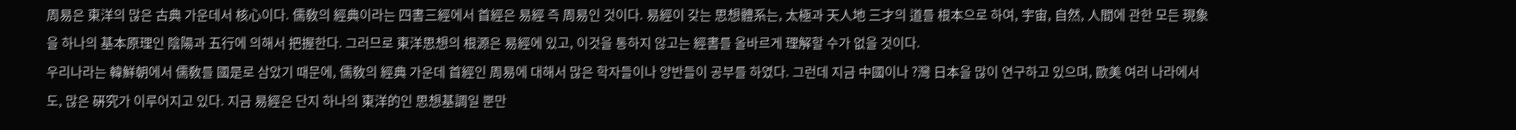周易은 東洋의 많은 古典 가운데서 核心이다. 儒敎의 經典이라는 四書三經에서 首經은 易經 즉 周易인 것이다. 易經이 갖는 思想體系는, 太極과 天人地 三才의 道를 根本으로 하여, 宇宙, 自然, 人間에 관한 모든 現象을 하나의 基本原理인 陰陽과 五行에 의해서 把握한다. 그러므로 東洋思想의 根源은 易經에 있고, 이것을 통하지 않고는 經書를 올바르게 理解할 수가 없을 것이다.
우리나라는 韓鮮朝에서 儒敎를 國是로 삼았기 때문에, 儒敎의 經典 가운데 首經인 周易에 대해서 많은 학자들이나 양반들이 공부를 하였다. 그런데 지금 中國이나 ?灣 日本을 많이 연구하고 있으며, 歐美 여러 나라에서도, 많은 硏究가 이루어지고 있다. 지금 易經은 단지 하나의 東洋的인 思想基調일 뿐만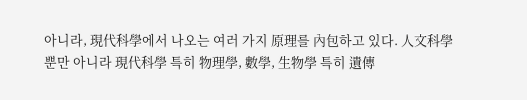아니라, 現代科學에서 나오는 여러 가지 原理를 內包하고 있다. 人文科學 뿐만 아니라 現代科學 특히 物理學, 數學, 生物學 특히 遺傳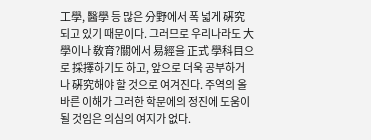工學, 醫學 등 많은 分野에서 폭 넓게 硏究되고 있기 때문이다. 그러므로 우리나라도 大學이나 敎育?關에서 易經을 正式 學科目으로 採擇하기도 하고, 앞으로 더욱 공부하거나 硏究해야 할 것으로 여겨진다. 주역의 올바른 이해가 그러한 학문에의 정진에 도움이 될 것임은 의심의 여지가 없다.